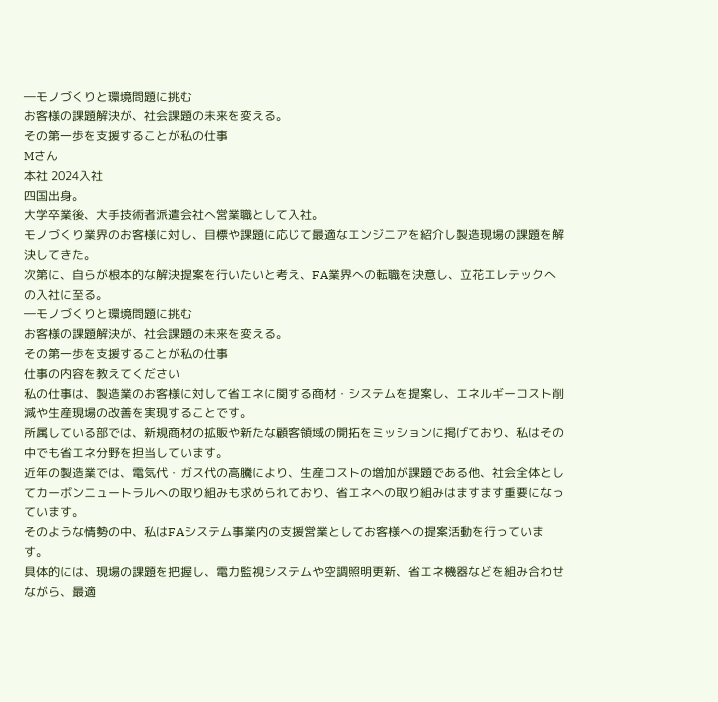―モノづくりと環境問題に挑む
お客様の課題解決が、社会課題の未来を変える。
その第一歩を支援することが私の仕事
Mさん
本社 2024入社
四国出身。
大学卒業後、大手技術者派遣会社へ営業職として入社。
モノづくり業界のお客様に対し、目標や課題に応じて最適なエンジニアを紹介し製造現場の課題を解決してきた。
次第に、自らが根本的な解決提案を行いたいと考え、FA業界への転職を決意し、立花エレテックへの入社に至る。
―モノづくりと環境問題に挑む
お客様の課題解決が、社会課題の未来を変える。
その第一歩を支援することが私の仕事
仕事の内容を教えてください
私の仕事は、製造業のお客様に対して省エネに関する商材・システムを提案し、エネルギーコスト削減や生産現場の改善を実現することです。
所属している部では、新規商材の拡販や新たな顧客領域の開拓をミッションに掲げており、私はその中でも省エネ分野を担当しています。
近年の製造業では、電気代・ガス代の高騰により、生産コストの増加が課題である他、社会全体としてカーボンニュートラルへの取り組みも求められており、省エネへの取り組みはますます重要になっています。
そのような情勢の中、私はFAシステム事業内の支援営業としてお客様への提案活動を行っています。
具体的には、現場の課題を把握し、電力監視システムや空調照明更新、省エネ機器などを組み合わせながら、最適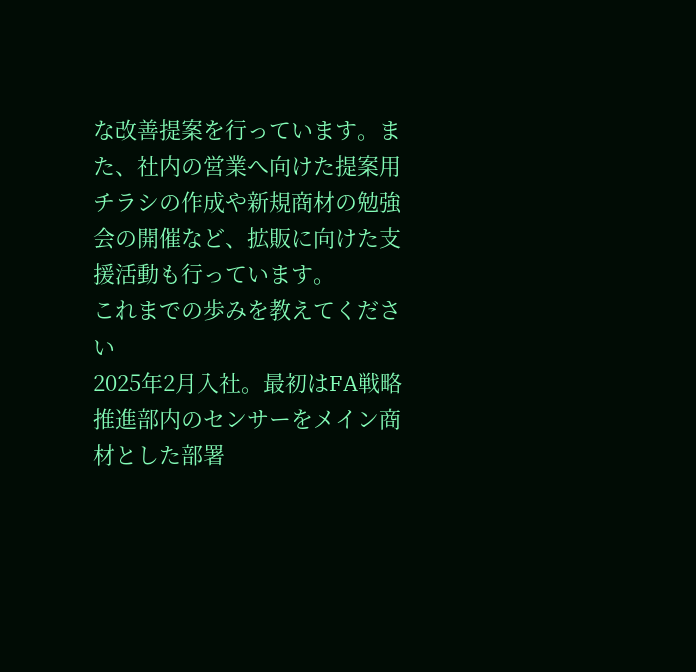な改善提案を行っています。また、社内の営業へ向けた提案用チラシの作成や新規商材の勉強会の開催など、拡販に向けた支援活動も行っています。
これまでの歩みを教えてください
2025年2月入社。最初はFA戦略推進部内のセンサーをメイン商材とした部署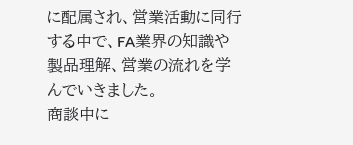に配属され、営業活動に同行する中で、FA業界の知識や製品理解、営業の流れを学んでいきました。
商談中に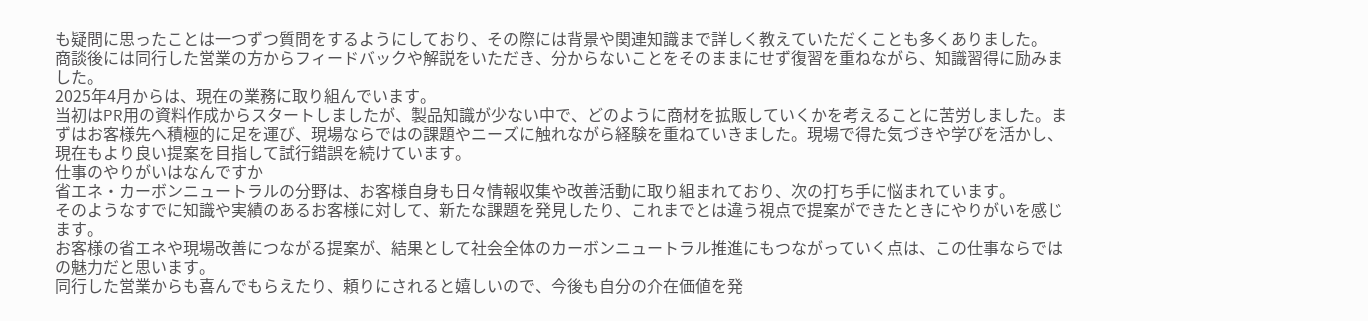も疑問に思ったことは一つずつ質問をするようにしており、その際には背景や関連知識まで詳しく教えていただくことも多くありました。
商談後には同行した営業の方からフィードバックや解説をいただき、分からないことをそのままにせず復習を重ねながら、知識習得に励みました。
2025年4月からは、現在の業務に取り組んでいます。
当初はPR用の資料作成からスタートしましたが、製品知識が少ない中で、どのように商材を拡販していくかを考えることに苦労しました。まずはお客様先へ積極的に足を運び、現場ならではの課題やニーズに触れながら経験を重ねていきました。現場で得た気づきや学びを活かし、現在もより良い提案を目指して試行錯誤を続けています。
仕事のやりがいはなんですか
省エネ・カーボンニュートラルの分野は、お客様自身も日々情報収集や改善活動に取り組まれており、次の打ち手に悩まれています。
そのようなすでに知識や実績のあるお客様に対して、新たな課題を発見したり、これまでとは違う視点で提案ができたときにやりがいを感じます。
お客様の省エネや現場改善につながる提案が、結果として社会全体のカーボンニュートラル推進にもつながっていく点は、この仕事ならではの魅力だと思います。
同行した営業からも喜んでもらえたり、頼りにされると嬉しいので、今後も自分の介在価値を発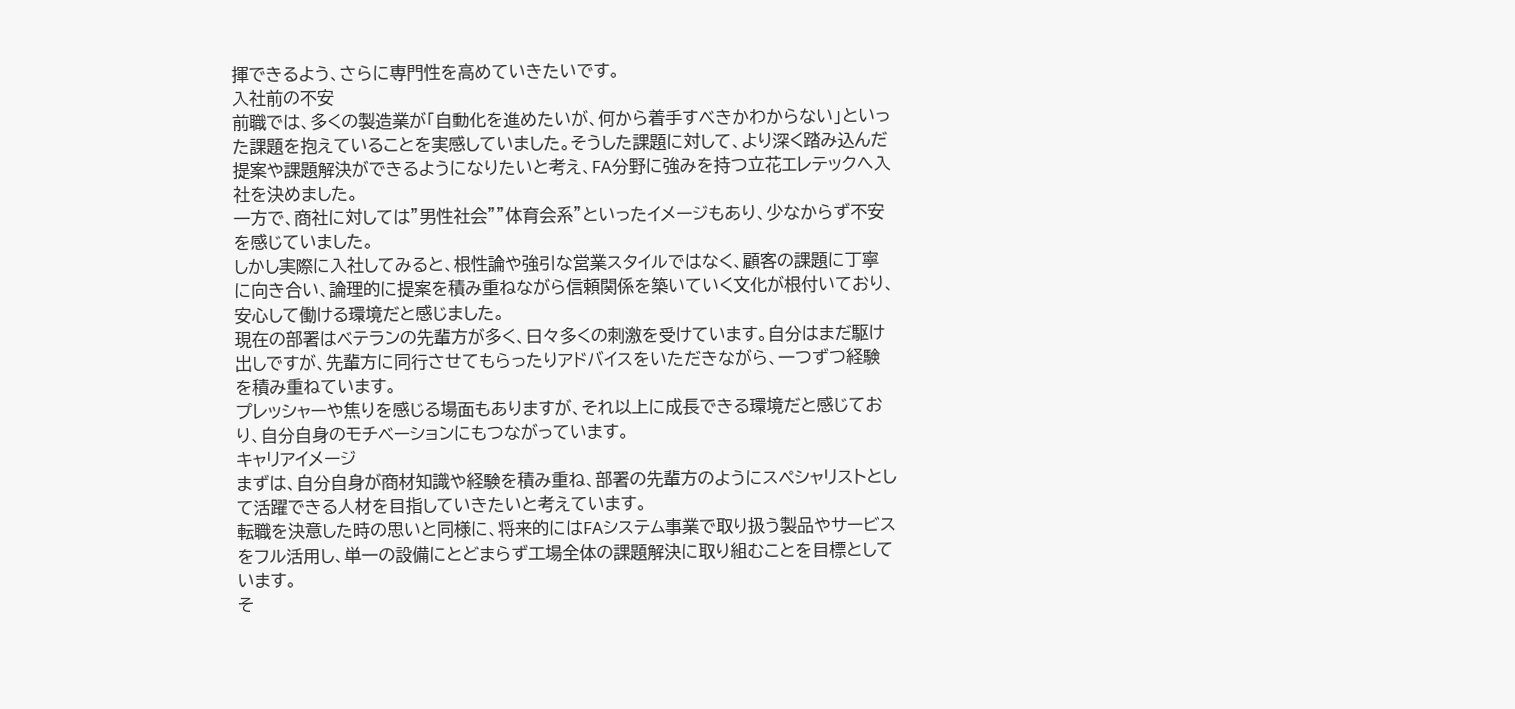揮できるよう、さらに専門性を高めていきたいです。
入社前の不安
前職では、多くの製造業が「自動化を進めたいが、何から着手すべきかわからない」といった課題を抱えていることを実感していました。そうした課題に対して、より深く踏み込んだ提案や課題解決ができるようになりたいと考え、FA分野に強みを持つ立花エレテックへ入社を決めました。
一方で、商社に対しては”男性社会””体育会系”といったイメージもあり、少なからず不安を感じていました。
しかし実際に入社してみると、根性論や強引な営業スタイルではなく、顧客の課題に丁寧に向き合い、論理的に提案を積み重ねながら信頼関係を築いていく文化が根付いており、安心して働ける環境だと感じました。
現在の部署はベテランの先輩方が多く、日々多くの刺激を受けています。自分はまだ駆け出しですが、先輩方に同行させてもらったりアドバイスをいただきながら、一つずつ経験を積み重ねています。
プレッシャーや焦りを感じる場面もありますが、それ以上に成長できる環境だと感じており、自分自身のモチベーションにもつながっています。
キャリアイメージ
まずは、自分自身が商材知識や経験を積み重ね、部署の先輩方のようにスペシャリストとして活躍できる人材を目指していきたいと考えています。
転職を決意した時の思いと同様に、将来的にはFAシステム事業で取り扱う製品やサービスをフル活用し、単一の設備にとどまらず工場全体の課題解決に取り組むことを目標としています。
そ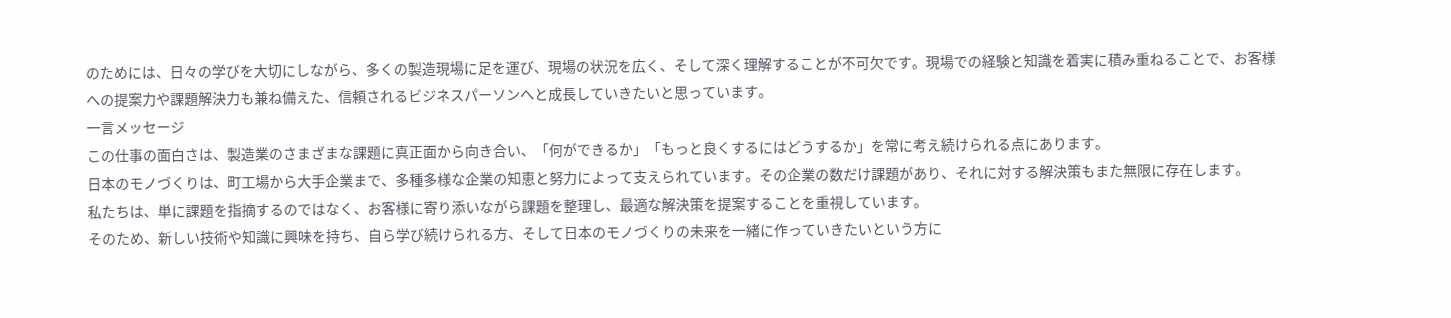のためには、日々の学びを大切にしながら、多くの製造現場に足を運び、現場の状況を広く、そして深く理解することが不可欠です。現場での経験と知識を着実に積み重ねることで、お客様への提案力や課題解決力も兼ね備えた、信頼されるビジネスパーソンへと成長していきたいと思っています。
一言メッセージ
この仕事の面白さは、製造業のさまざまな課題に真正面から向き合い、「何ができるか」「もっと良くするにはどうするか」を常に考え続けられる点にあります。
日本のモノづくりは、町工場から大手企業まで、多種多様な企業の知恵と努力によって支えられています。その企業の数だけ課題があり、それに対する解決策もまた無限に存在します。
私たちは、単に課題を指摘するのではなく、お客様に寄り添いながら課題を整理し、最適な解決策を提案することを重視しています。
そのため、新しい技術や知識に興味を持ち、自ら学び続けられる方、そして日本のモノづくりの未来を一緒に作っていきたいという方に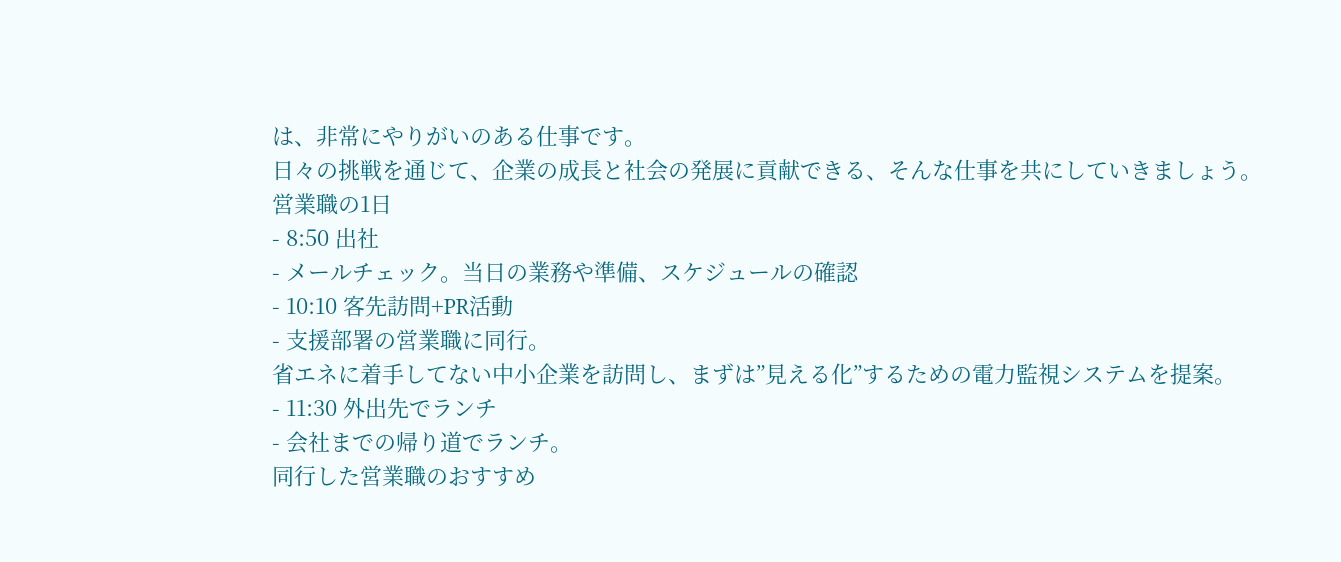は、非常にやりがいのある仕事です。
日々の挑戦を通じて、企業の成長と社会の発展に貢献できる、そんな仕事を共にしていきましょう。
営業職の1日
- 8:50 出社
- メールチェック。当日の業務や準備、スケジュールの確認
- 10:10 客先訪問+PR活動
- 支援部署の営業職に同行。
省エネに着手してない中小企業を訪問し、まずは”見える化”するための電力監視システムを提案。
- 11:30 外出先でランチ
- 会社までの帰り道でランチ。
同行した営業職のおすすめ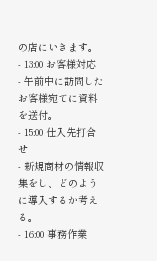の店にいきます。
- 13:00 お客様対応
- 午前中に訪問したお客様宛てに資料を送付。
- 15:00 仕入先打合せ
- 新規商材の情報収集をし、どのように導入するか考える。
- 16:00 事務作業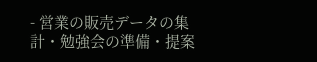- 営業の販売データの集計・勉強会の準備・提案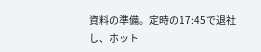資料の準備。定時の17:45で退社し、ホット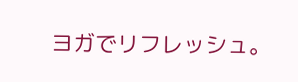ヨガでリフレッシュ。